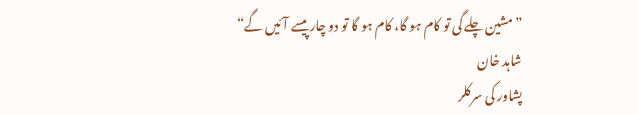”مشین چلے گی تو کام ہو گا، کام ہو گا تو دو چار پیسے آئیں گے“
شاہد خان
پشاور کی سرکلر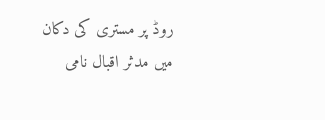روڈ پر مستری کی دکان میں مدثر اقبال نامی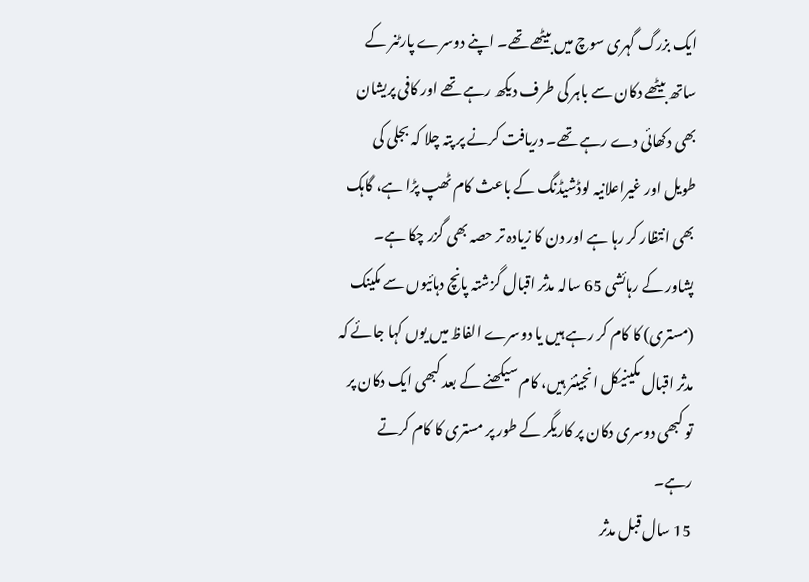ایک بزرگ گہری سوچ میں بیٹھے تھے۔ اپنے دوسرے پارٹنر کے ساتھ بیٹھے دکان سے باہر کی طرف دیکھ رہے تھے اور کافی پریشان بھی دکھائی دے رہے تھے۔ دریافت کرنے پر پتہ چلا کہ بجلی کی طویل اور غیراعلانیہ لوڈشیڈنگ کے باعث کام ٹھپ پڑا ہے، گاہک بھی انتظار کر رہا ہے اور دن کا زیادہ تر حصہ بھی گزر چکا ہے۔
پشاور کے رہائشی 65 سالہ مدثر اقبال گزشتہ پانچ دہائیوں سے مکینک (مستری) کا کام کر رہے ہیں یا دوسرے الفاظ میں یوں کہا جائے کہ مدثر اقبال مکینیکل انجینئر ہیں، کام سیکھنے کے بعد کبھی ایک دکان پر تو کبھی دوسری دکان پر کاریگر کے طور پر مستری کا کام کرتے رہے۔
15 سال قبل مدثر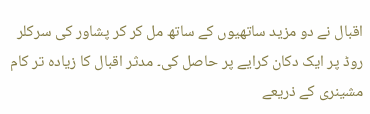اقبال نے دو مزید ساتھیوں کے ساتھ مل کر کر پشاور کی سرکلر روڈ پر ایک دکان کرایے پر حاصل کی۔ مدثر اقبال کا زیادہ تر کام مشینری کے ذریعے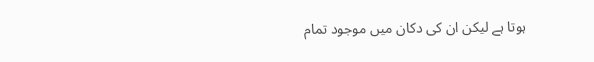ہوتا ہے لیکن ان کی دکان میں موجود تمام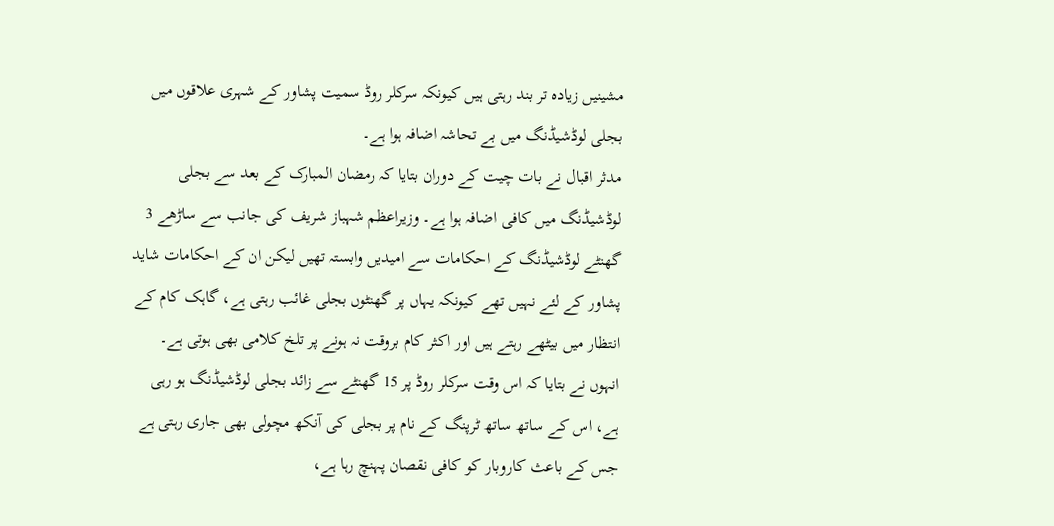مشینیں زیادہ تر بند رہتی ہیں کیونکہ سرکلر روڈ سمیت پشاور کے شہری علاقوں میں بجلی لوڈشیڈنگ میں بے تحاشہ اضافہ ہوا ہے۔
مدثر اقبال نے بات چیت کے دوران بتایا کہ رمضان المبارک کے بعد سے بجلی لوڈشیڈنگ میں کافی اضافہ ہوا ہے۔ وزیراعظم شہباز شریف کی جانب سے ساڑھے 3 گھنٹے لوڈشیڈنگ کے احکامات سے امیدیں وابستہ تھیں لیکن ان کے احکامات شاید پشاور کے لئے نہیں تھے کیونکہ یہاں پر گھنٹوں بجلی غائب رہتی ہے، گاہک کام کے انتظار میں بیٹھے رہتے ہیں اور اکثر کام بروقت نہ ہونے پر تلخ کلامی بھی ہوتی ہے۔
انہوں نے بتایا کہ اس وقت سرکلر روڈ پر 15 گھنٹے سے زائد بجلی لوڈشیڈنگ ہو رہی ہے، اس کے ساتھ ساتھ ٹرپنگ کے نام پر بجلی کی آنکھ مچولی بھی جاری رہتی ہے جس کے باعث کاروبار کو کافی نقصان پہنچ رہا ہے،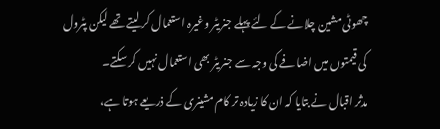چھوٹی مشین چلانے کے لئے پہلے جنریٹر وغیرہ استعمال کر لیتے تھے لیکن پٹرول کی قیمتوں میں اضافے کی وجہ سے جنریٹر بھی استعمال نہیں کر سکتے۔
مدثر اقبال نے بتایا کہ ان کا زیادہ تر کام مشینری کے ذریعے ہوتا ہے،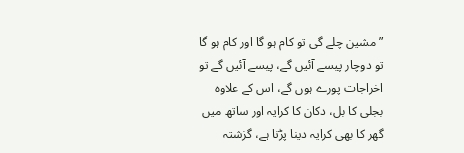”مشین چلے گی تو کام ہو گا اور کام ہو گا تو دوچار پیسے آئیں گے، پیسے آئیں گے تو اخراجات پورے ہوں گے، اس کے علاوہ بجلی کا بل، دکان کا کرایہ اور ساتھ میں گھر کا بھی کرایہ دینا پڑتا ہے، گزشتہ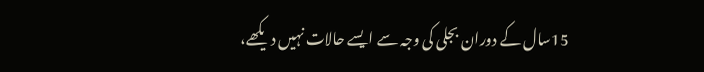15سال کے دوران بجلی کی وجہ سے ایسے حالات نہیں دیکھے،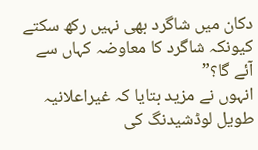دکان میں شاگرد بھی نہیں رکھ سکتے کیونکہ شاگرد کا معاوضہ کہاں سے آئے گا؟”
انہوں نے مزید بتایا کہ غیراعلانیہ طویل لوڈشیدنگ کی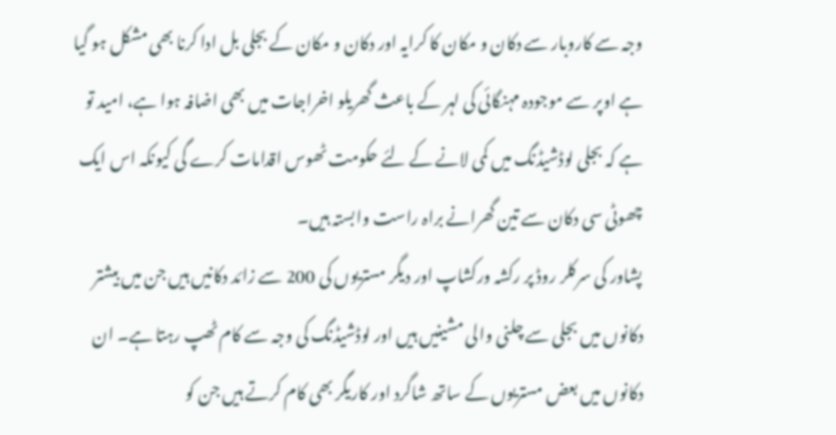وجہ سے کاروبار سے دکان و مکان کا کرایہ اور دکان و مکان کے بجلی بل ادا کرنا بھی مشکل ہو گیا ہے اوپر سے موجودہ مہنگائی کی لہر کے باعث گھریلو اخراجات میں بھی اضافہ ہوا ہے، امید تو ہے کہ بجلی لوڈشیڈنگ میں کمی لانے کے لئے حکومت ٹھوس اقدامات کرے گی کیونکہ اس ایک چھوٹی سی دکان سے تین گھرانے براہ راست وابستہ ہیں۔
پشاور کی سرکلر روڈ پر رکشہ ورکشاپ اور دیگر مستریوں کی 200 سے زائد دکانیں ہیں جن میں بیشتر دکانوں میں بجلی سے چلنی والی مشینیں ہیں اور لوڈشیڈنگ کی وجہ سے کام ٹھپ رہتا ہے۔ ان دکانوں میں بعض مستریوں کے ساتھ شاگرد اور کاریگر بھی کام کرتے ہیں جن کو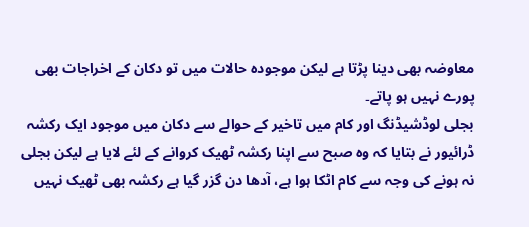معاوضہ بھی دینا پڑتا ہے لیکن موجودہ حالات میں تو دکان کے اخراجات بھی پورے نہیں ہو پاتے۔
بجلی لوڈشیڈنگ اور کام میں تاخیر کے حوالے سے دکان میں موجود ایک رکشہ ڈرائیور نے بتایا کہ وہ صبح سے اپنا رکشہ ٹھیک کروانے کے لئے لایا ہے لیکن بجلی نہ ہونے کی وجہ سے کام اٹکا ہوا ہے، آدھا دن گزر گیا ہے رکشہ بھی ٹھیک نہیں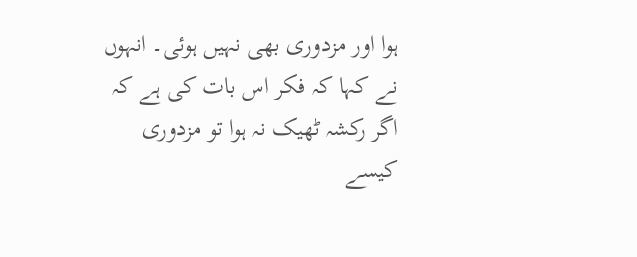ہوا اور مزدوری بھی نہیں ہوئی۔ انہوں نے کہا کہ فکر اس بات کی ہے کہ اگر رکشہ ٹھیک نہ ہوا تو مزدوری کیسے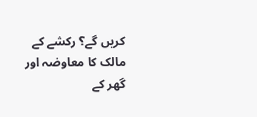کریں گے؟ رکشے کے مالک کا معاوضہ اور گھر کے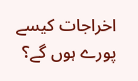اخراجات کیسے پورے ہوں گے؟